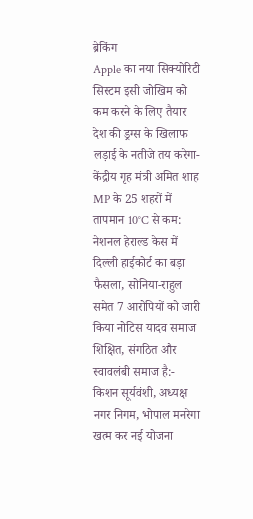ब्रेकिंग
Apple का नया सिक्योरिटी सिस्टम इसी जोखिम को कम करने के लिए तैयार देश की ड्रग्स के खिलाफ लड़ाई के नतीजे तय करेगा-केंद्रीय गृह मंत्री अमित शाह MP के 25 शहरों में तापमान 10°C से कम: नेशनल हेराल्ड केस में दिल्ली हाईकोर्ट का बड़ा फैसला, सोनिया-राहुल समेत 7 आरोपियों को जारी किया नोटिस यादव समाज शिक्षित, संगठित और स्वावलंबी समाज है:- किशन सूर्यवंशी, अध्यक्ष नगर निगम, भोपाल मनरेगा खत्म कर नई योजना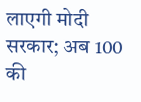लाएगी मोदी सरकार; अब 100 की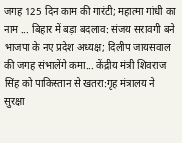जगह 125 दिन काम की गारंटी; महात्मा गांधी का नाम ... बिहार में बड़ा बदलाव: संजय सरावगी बने भाजपा के नए प्रदेश अध्यक्ष; दिलीप जायसवाल की जगह संभालेंगे कमा... केंद्रीय मंत्री शिवराज सिंह को पाकिस्तान से खतरा:गृह मंत्रालय ने सुरक्षा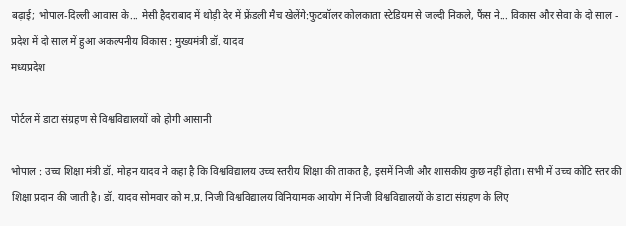बढ़ाई; भोपाल-दिल्ली आवास के... मेसी हैदराबाद में थोड़ी देर में फ्रेंडली मैच खेलेंगे:फुटबॉलर कोलकाता स्टेडियम से जल्दी निकले, फैंस ने... विकास और सेवा के दो साल - प्रदेश में दो साल में हुआ अकल्पनीय विकास : मुख्यमंत्री डॉ. यादव
मध्यप्रदेश

पोर्टल में डाटा संग्रहण से विश्वविद्यालयों को होगी आसानी

भोपाल : उच्च शिक्षा मंत्री डॉ. मोहन यादव ने कहा है कि विश्वविद्यालय उच्च स्तरीय शिक्षा की ताकत है, इसमें निजी और शासकीय कुछ नहीं होता। सभी में उच्च कोटि स्तर की शिक्षा प्रदान की जाती है। डॉ. यादव सोमवार को म.प्र. निजी विश्वविद्यालय विनियामक आयोग में निजी विश्वविद्यालयों के डाटा संग्रहण के लिए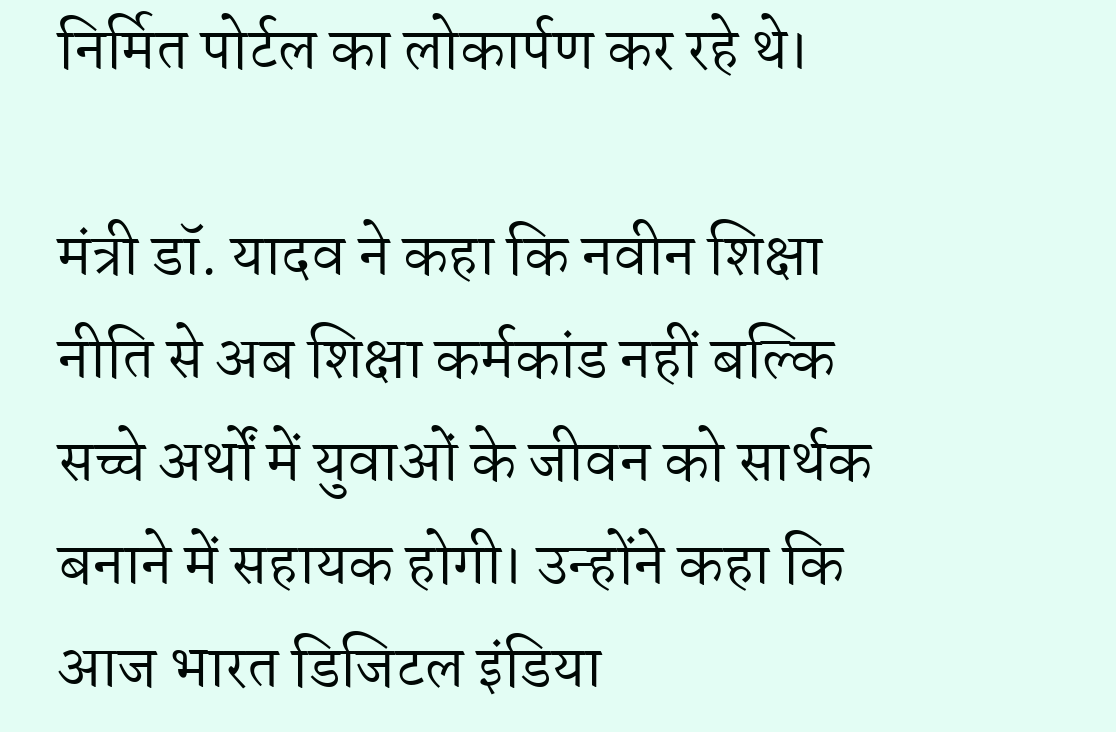निर्मित पोर्टल का लोकार्पण कर रहे थे।

मंत्री डॉ. यादव ने कहा कि नवीन शिक्षा नीति से अब शिक्षा कर्मकांड नहीं बल्कि सच्चे अर्थों में युवाओं के जीवन को सार्थक बनाने में सहायक होगी। उन्होंने कहा कि आज भारत डिजिटल इंडिया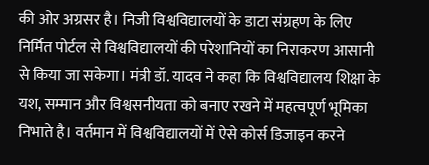की ओर अग्रसर है। निजी विश्वविद्यालयों के डाटा संग्रहण के लिए निर्मित पोर्टल से विश्वविद्यालयों की परेशानियों का निराकरण आसानी से किया जा सकेगा। मंत्री डॉ. यादव ने कहा कि विश्वविद्यालय शिक्षा के यश, सम्मान और विश्वसनीयता को बनाए रखने में महत्वपूर्ण भूमिका निभाते है। वर्तमान में विश्वविद्यालयों में ऐसे कोर्स डिजाइन करने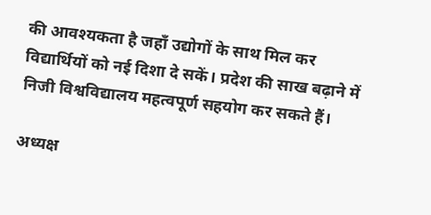की आवश्यकता है जहाँ उद्योगों के साथ मिल कर विद्यार्थियों को नई दिशा दे सकें। प्रदेश की साख बढ़ाने में निजी विश्वविद्यालय महत्वपूर्ण सहयोग कर सकते हैं।

अध्यक्ष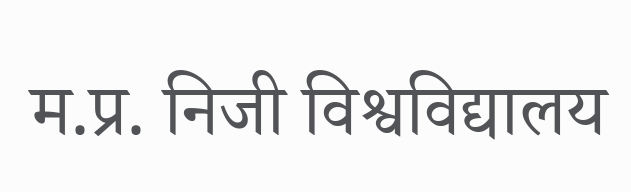म.प्र. निजी विश्वविद्यालय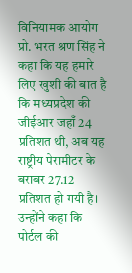विनियामक आयोग प्रो. भरत श्रण सिंह ने कहा कि यह हमारे लिए खुशी की बात है कि मध्यप्रदेश की जीईआर जहाँ 24 प्रतिशत थी, अब यह राष्ट्रीय पेरामीटर के बराबर 27.12 प्रतिशत हो गयी है। उन्होंने कहा कि पोर्टल की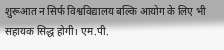शुरूआत न सिर्फ विश्वविद्यालय बल्कि आयोग के लिए भी सहायक सिद्ध होगी। एम.पी.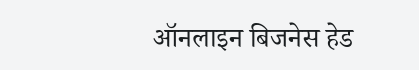ऑनलाइन बिजनेस हेड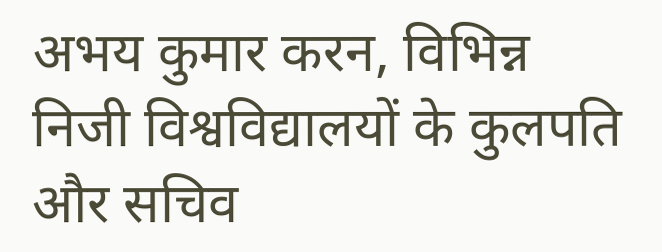अभय कुमार करन, विभिन्न निजी विश्वविद्यालयों के कुलपति और सचिव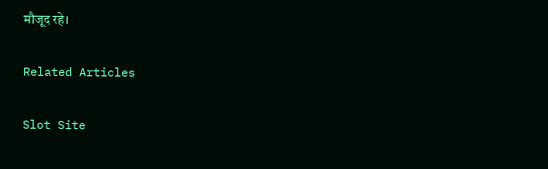मौजूद रहे।

Related Articles

Slot Site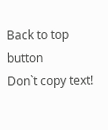Back to top button
Don`t copy text!